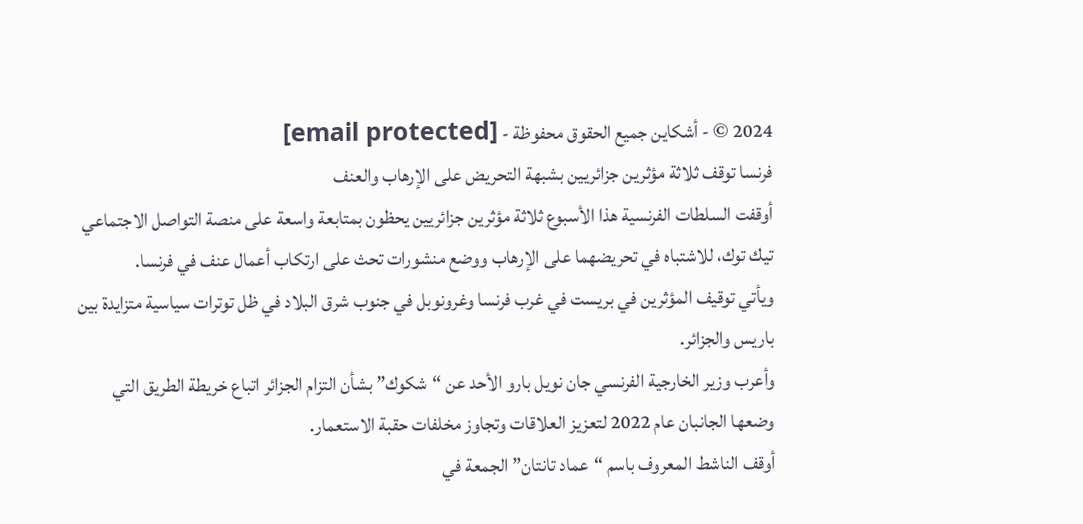2024 © - أشكاين جميع الحقوق محفوظة - [email protected]
فرنسا توقف ثلاثة مؤثرين جزائريين بشبهة التحريض على الإرهاب والعنف
أوقفت السلطات الفرنسية هذا الأسبوع ثلاثة مؤثرين جزائريين يحظون بمتابعة واسعة على منصة التواصل الاجتماعي تيك توك، للاشتباه في تحريضهما على الإرهاب ووضع منشورات تحث على ارتكاب أعمال عنف في فرنسا.
ويأتي توقيف المؤثرين في بريست في غرب فرنسا وغرونوبل في جنوب شرق البلاد في ظل توترات سياسية متزايدة بين باريس والجزائر.
وأعرب وزير الخارجية الفرنسي جان نويل بارو الأحد عن “شكوك” بشأن التزام الجزائر اتباع خريطة الطريق التي وضعها الجانبان عام 2022 لتعزيز العلاقات وتجاوز مخلفات حقبة الاستعمار.
أوقف الناشط المعروف باسم “عماد تانتان” الجمعة في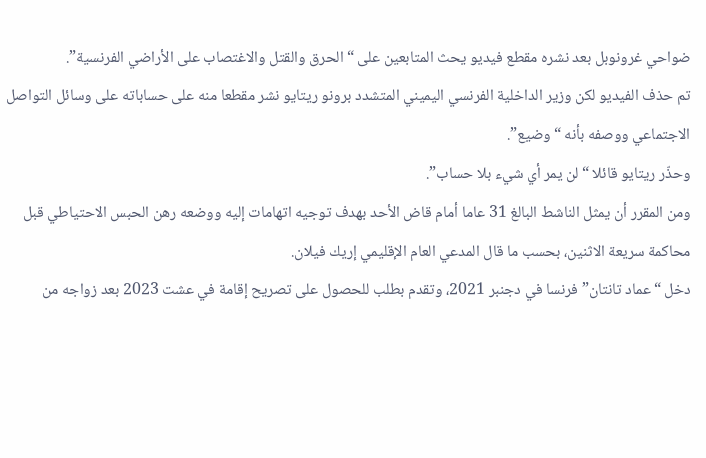ضواحي غرونوبل بعد نشره مقطع فيديو يحث المتابعين على “الحرق والقتل والاغتصاب على الأراضي الفرنسية”.
تم حذف الفيديو لكن وزير الداخلية الفرنسي اليميني المتشدد برونو ريتايو نشر مقطعا منه على حساباته على وسائل التواصل الاجتماعي ووصفه بأنه “وضيع”.
وحذّر ريتايو قائلا “لن يمر أي شيء بلا حساب”.
ومن المقرر أن يمثل الناشط البالغ 31 عاما أمام قاض الأحد بهدف توجيه اتهامات إليه ووضعه رهن الحبس الاحتياطي قبل محاكمة سريعة الاثنين، بحسب ما قال المدعي العام الإقليمي إريك فيلان.
دخل “عماد تانتان” فرنسا في دجنبر 2021، وتقدم بطلب للحصول على تصريح إقامة في عشت 2023 بعد زواجه من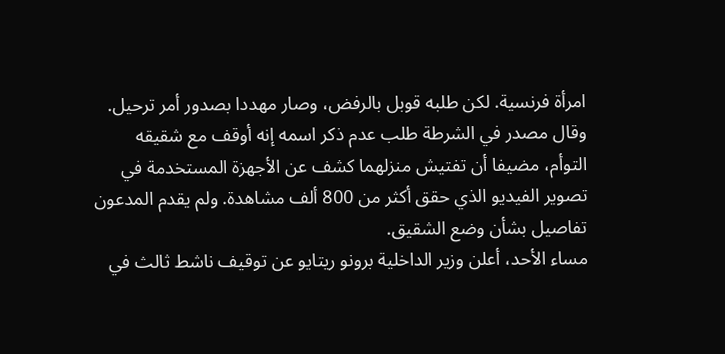امرأة فرنسية. لكن طلبه قوبل بالرفض، وصار مهددا بصدور أمر ترحيل.
وقال مصدر في الشرطة طلب عدم ذكر اسمه إنه أوقف مع شقيقه التوأم، مضيفا أن تفتيش منزلهما كشف عن الأجهزة المستخدمة في تصوير الفيديو الذي حقق أكثر من 800 ألف مشاهدة. ولم يقدم المدعون تفاصيل بشأن وضع الشقيق.
مساء الأحد، أعلن وزير الداخلية برونو ريتايو عن توقيف ناشط ثالث في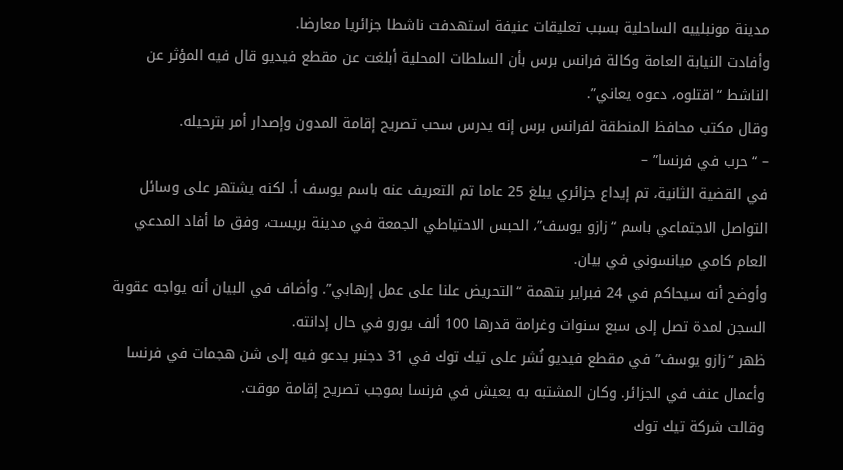مدينة مونبلييه الساحلية بسبب تعليقات عنيفة استهدفت ناشطا جزائريا معارضا.
وأفادت النيابة العامة وكالة فرانس برس بأن السلطات المحلية أبلغت عن مقطع فيديو قال فيه المؤثر عن الناشط “اقتلوه، دعوه يعاني”.
وقال مكتب محافظ المنطقة لفرانس برس إنه يدرس سحب تصريح إقامة المدون وإصدار أمر بترحيله.
– “حرب في فرنسا” –
في القضية الثانية، تم إيداع جزائري يبلغ 25 عاما تم التعريف عنه باسم يوسف أ. لكنه يشتهر على وسائل التواصل الاجتماعي باسم “زازو يوسف”، الحبس الاحتياطي الجمعة في مدينة بريست، وفق ما أفاد المدعي العام كامي ميانسوني في بيان.
وأوضح أنه سيحاكم في 24 فبراير بتهمة “التحريض علنا على عمل إرهابي”. وأضاف في البيان أنه يواجه عقوبة السجن لمدة تصل إلى سبع سنوات وغرامة قدرها 100 ألف يورو في حال إدانته.
ظهر “زازو يوسف” في مقطع فيديو نُشر على تيك توك في 31 دجنبر يدعو فيه إلى شن هجمات في فرنسا وأعمال عنف في الجزائر. وكان المشتبه به يعيش في فرنسا بموجب تصريح إقامة موقت.
وقالت شركة تيك توك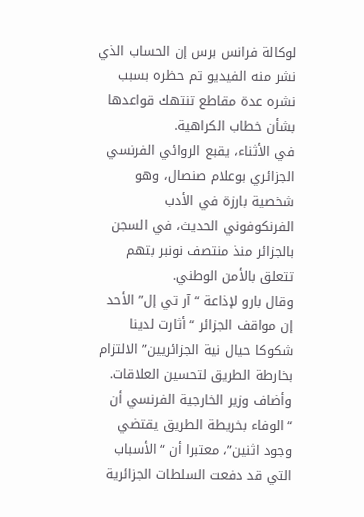لوكالة فرانس برس إن الحساب الذي نشر منه الفيديو تم حظره بسبب نشره عدة مقاطع تنتهك قواعدها بشأن خطاب الكراهية.
في الأثناء، يقبع الروائي الفرنسي الجزائري بوعلام صنصال، وهو شخصية بارزة في الأدب الفرنكوفوني الحديث، في السجن بالجزائر منذ منتصف نونبر بتهم تتعلق بالأمن الوطني.
وقال بارو لإذاعة “آر تي إل” الأحد إن مواقف الجزائر “أثارت لدينا شكوكا حيال نية الجزائريين” الالتزام بخارطة الطريق لتحسين العلاقات.
وأضاف وزير الخارجية الفرنسي أن “الوفاء بخريطة الطريق يقتضي وجود اثنين”، معتبرا أن “الأسباب التي قد دفعت السلطات الجزائرية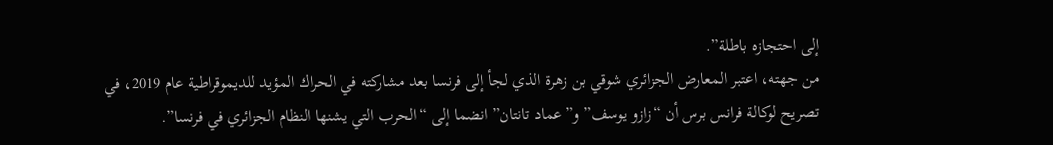إلى احتجازه باطلة”.
من جهته، اعتبر المعارض الجزائري شوقي بن زهرة الذي لجأ إلى فرنسا بعد مشاركته في الحراك المؤيد للديموقراطية عام 2019، في تصريح لوكالة فرانس برس أن “زازو يوسف” و”عماد تانتان” انضما إلى “الحرب التي يشنها النظام الجزائري في فرنسا”.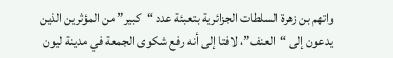واتهم بن زهرة السلطات الجزائرية بتعبئة عدد “كبير” من المؤثرين الذين يدعون إلى “العنف”، لافتا إلى أنه رفع شكوى الجمعة في مدينة ليون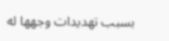بسبب تهديدات وجهها له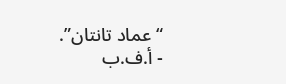“عماد تانتان”.
- أ.ف.ب